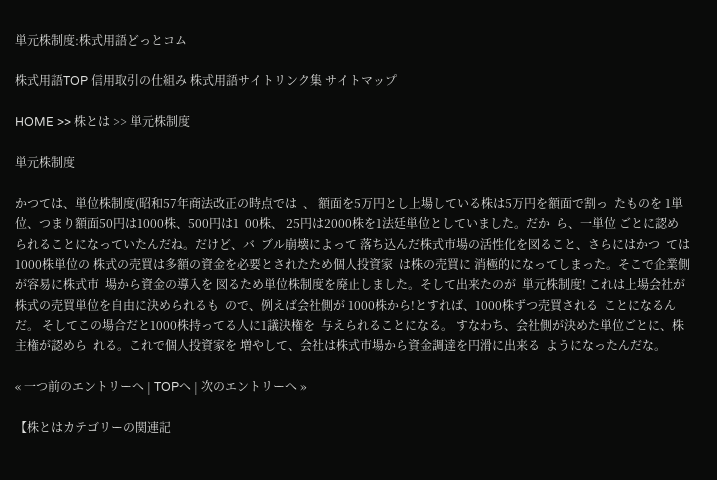単元株制度:株式用語どっとコム

株式用語TOP 信用取引の仕組み 株式用語サイトリンク集 サイトマップ

HOME >> 株とは >> 単元株制度

単元株制度

かつては、単位株制度(昭和57年商法改正の時点では  、 額面を5万円とし上場している株は5万円を額面で割っ  たものを 1単位、つまり額面50円は1000株、500円は1  00株、 25円は2000株を1法廷単位としていました。だか  ら、一単位 ごとに認められることになっていたんだね。だけど、バ  ブル崩壊によって 落ち込んだ株式市場の活性化を図ること、さらにはかつ  ては1000株単位の 株式の売買は多額の資金を必要とされたため個人投資家  は株の売買に 消極的になってしまった。そこで企業側が容易に株式市  場から資金の導入を 図るため単位株制度を廃止しました。そして出来たのが  単元株制度! これは上場会社が株式の売買単位を自由に決められるも  ので、例えば会社側が 1000株から!とすれば、1000株ずつ売買される  ことになるんだ。 そしてこの場合だと1000株持ってる人に1議決権を  与えられることになる。 すなわち、会社側が決めた単位ごとに、株主権が認めら  れる。これで個人投資家を 増やして、会社は株式市場から資金調達を円滑に出来る  ようになったんだな。

« 一つ前のエントリーへ | TOPへ | 次のエントリーへ »

【株とはカテゴリーの関連記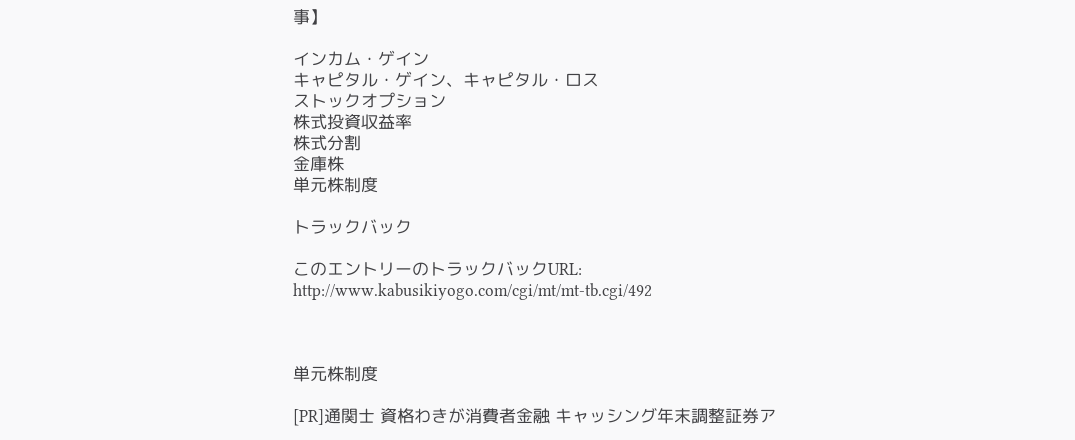事】

インカム・ゲイン
キャピタル・ゲイン、キャピタル・ロス
ストックオプション
株式投資収益率
株式分割
金庫株
単元株制度

トラックバック

このエントリーのトラックバックURL:
http://www.kabusikiyogo.com/cgi/mt/mt-tb.cgi/492



単元株制度

[PR]通関士 資格わきが消費者金融 キャッシング年末調整証券ア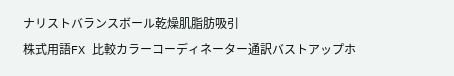ナリストバランスボール乾燥肌脂肪吸引
株式用語FX 比較カラーコーディネーター通訳バストアップホ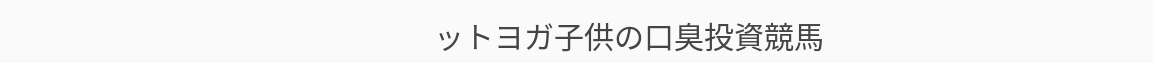ットヨガ子供の口臭投資競馬